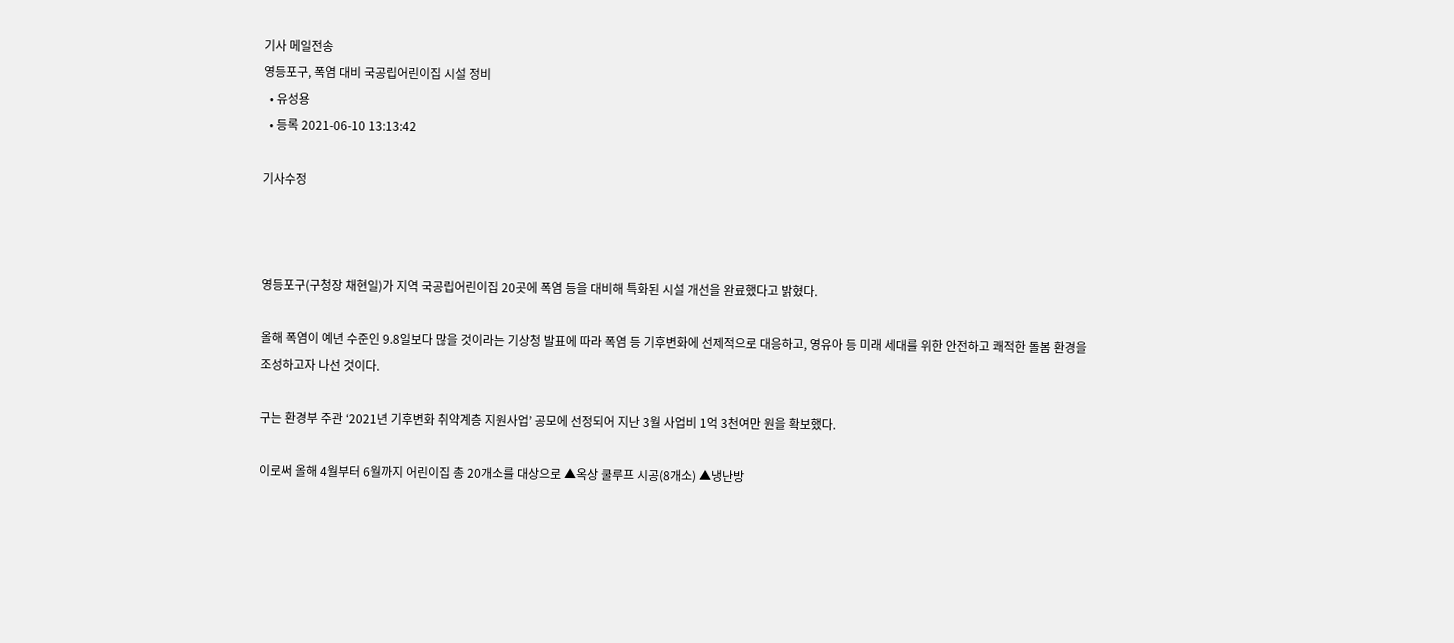기사 메일전송
영등포구, 폭염 대비 국공립어린이집 시설 정비
  • 유성용
  • 등록 2021-06-10 13:13:42

기사수정



영등포구(구청장 채현일)가 지역 국공립어린이집 20곳에 폭염 등을 대비해 특화된 시설 개선을 완료했다고 밝혔다.

올해 폭염이 예년 수준인 9.8일보다 많을 것이라는 기상청 발표에 따라 폭염 등 기후변화에 선제적으로 대응하고, 영유아 등 미래 세대를 위한 안전하고 쾌적한 돌봄 환경을 조성하고자 나선 것이다.

구는 환경부 주관 ‘2021년 기후변화 취약계층 지원사업’ 공모에 선정되어 지난 3월 사업비 1억 3천여만 원을 확보했다.

이로써 올해 4월부터 6월까지 어린이집 총 20개소를 대상으로 ▲옥상 쿨루프 시공(8개소) ▲냉난방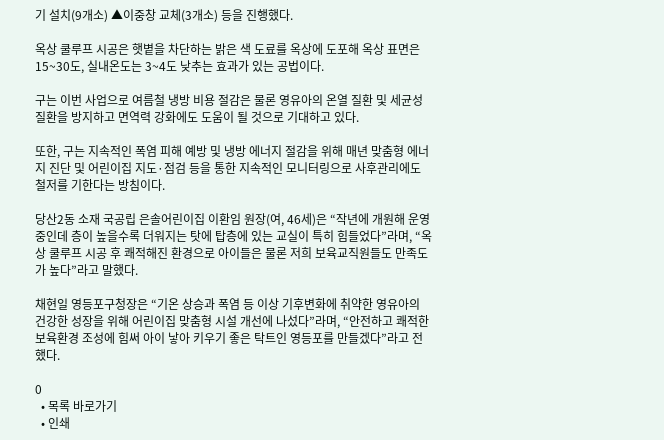기 설치(9개소) ▲이중창 교체(3개소) 등을 진행했다.

옥상 쿨루프 시공은 햇볕을 차단하는 밝은 색 도료를 옥상에 도포해 옥상 표면은 15~30도, 실내온도는 3~4도 낮추는 효과가 있는 공법이다.

구는 이번 사업으로 여름철 냉방 비용 절감은 물론 영유아의 온열 질환 및 세균성 질환을 방지하고 면역력 강화에도 도움이 될 것으로 기대하고 있다.

또한, 구는 지속적인 폭염 피해 예방 및 냉방 에너지 절감을 위해 매년 맞춤형 에너지 진단 및 어린이집 지도·점검 등을 통한 지속적인 모니터링으로 사후관리에도 철저를 기한다는 방침이다.

당산2동 소재 국공립 은솔어린이집 이환임 원장(여, 46세)은 “작년에 개원해 운영 중인데 층이 높을수록 더워지는 탓에 탑층에 있는 교실이 특히 힘들었다”라며, “옥상 쿨루프 시공 후 쾌적해진 환경으로 아이들은 물론 저희 보육교직원들도 만족도가 높다”라고 말했다.

채현일 영등포구청장은 “기온 상승과 폭염 등 이상 기후변화에 취약한 영유아의 건강한 성장을 위해 어린이집 맞춤형 시설 개선에 나섰다”라며, “안전하고 쾌적한 보육환경 조성에 힘써 아이 낳아 키우기 좋은 탁트인 영등포를 만들겠다”라고 전했다.

0
  • 목록 바로가기
  • 인쇄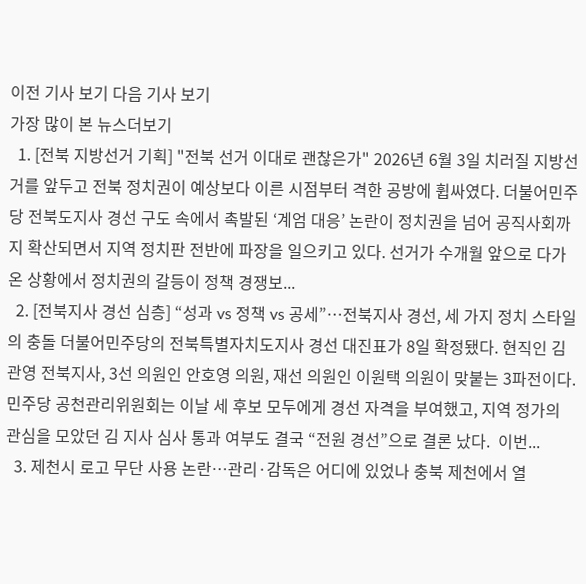이전 기사 보기 다음 기사 보기
가장 많이 본 뉴스더보기
  1. [전북 지방선거 기획] "전북 선거 이대로 괜찮은가" 2026년 6월 3일 치러질 지방선거를 앞두고 전북 정치권이 예상보다 이른 시점부터 격한 공방에 휩싸였다. 더불어민주당 전북도지사 경선 구도 속에서 촉발된 ‘계엄 대응’ 논란이 정치권을 넘어 공직사회까지 확산되면서 지역 정치판 전반에 파장을 일으키고 있다. 선거가 수개월 앞으로 다가온 상황에서 정치권의 갈등이 정책 경쟁보...
  2. [전북지사 경선 심층] “성과 vs 정책 vs 공세”…전북지사 경선, 세 가지 정치 스타일의 충돌 더불어민주당의 전북특별자치도지사 경선 대진표가 8일 확정됐다. 현직인 김관영 전북지사, 3선 의원인 안호영 의원, 재선 의원인 이원택 의원이 맞붙는 3파전이다. 민주당 공천관리위원회는 이날 세 후보 모두에게 경선 자격을 부여했고, 지역 정가의 관심을 모았던 김 지사 심사 통과 여부도 결국 “전원 경선”으로 결론 났다.  이번...
  3. 제천시 로고 무단 사용 논란…관리·감독은 어디에 있었나 충북 제천에서 열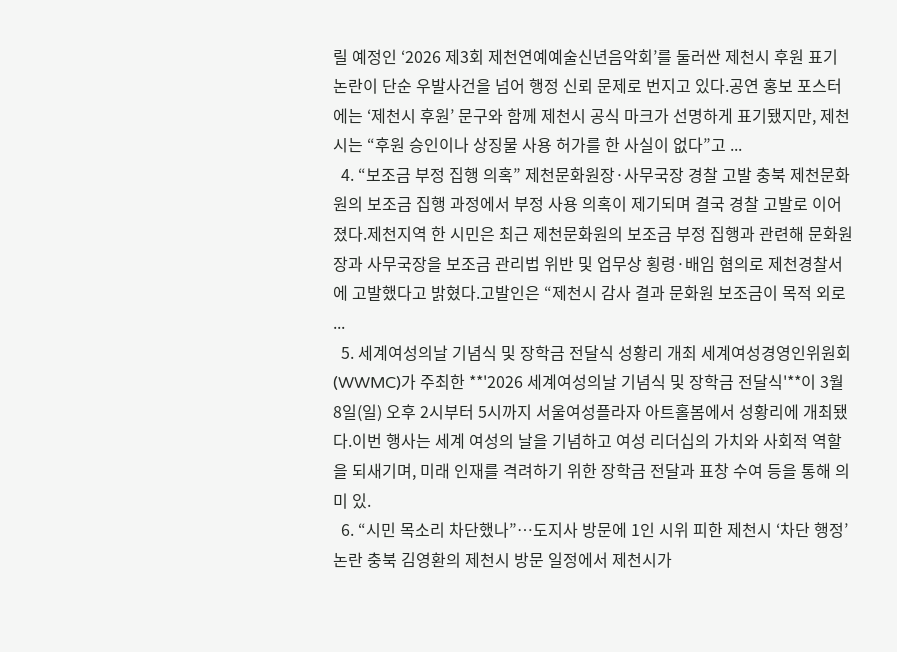릴 예정인 ‘2026 제3회 제천연예예술신년음악회’를 둘러싼 제천시 후원 표기 논란이 단순 우발사건을 넘어 행정 신뢰 문제로 번지고 있다.공연 홍보 포스터에는 ‘제천시 후원’ 문구와 함께 제천시 공식 마크가 선명하게 표기됐지만, 제천시는 “후원 승인이나 상징물 사용 허가를 한 사실이 없다”고 ...
  4. “보조금 부정 집행 의혹” 제천문화원장·사무국장 경찰 고발 충북 제천문화원의 보조금 집행 과정에서 부정 사용 의혹이 제기되며 결국 경찰 고발로 이어졌다.제천지역 한 시민은 최근 제천문화원의 보조금 부정 집행과 관련해 문화원장과 사무국장을 보조금 관리법 위반 및 업무상 횡령·배임 혐의로 제천경찰서에 고발했다고 밝혔다.고발인은 “제천시 감사 결과 문화원 보조금이 목적 외로 ...
  5. 세계여성의날 기념식 및 장학금 전달식 성황리 개최 세계여성경영인위원회(WWMC)가 주최한 **'2026 세계여성의날 기념식 및 장학금 전달식'**이 3월 8일(일) 오후 2시부터 5시까지 서울여성플라자 아트홀봄에서 성황리에 개최됐다.이번 행사는 세계 여성의 날을 기념하고 여성 리더십의 가치와 사회적 역할을 되새기며, 미래 인재를 격려하기 위한 장학금 전달과 표창 수여 등을 통해 의미 있.
  6. “시민 목소리 차단했나”…도지사 방문에 1인 시위 피한 제천시 ‘차단 행정’ 논란 충북 김영환의 제천시 방문 일정에서 제천시가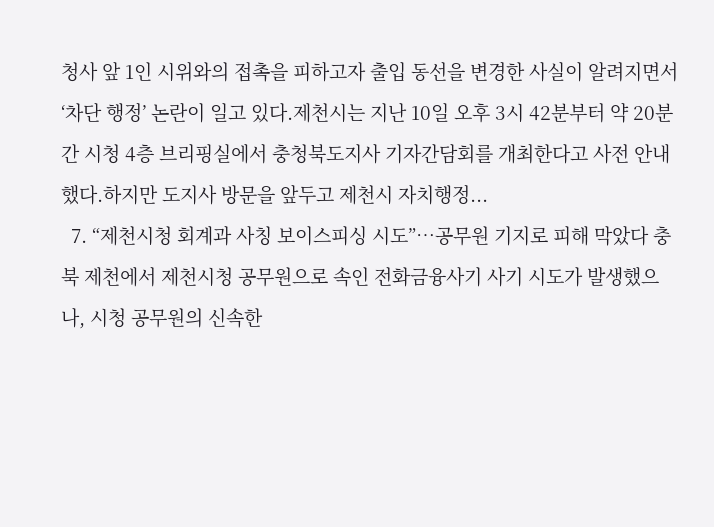청사 앞 1인 시위와의 접촉을 피하고자 출입 동선을 변경한 사실이 알려지면서 ‘차단 행정’ 논란이 일고 있다.제천시는 지난 10일 오후 3시 42분부터 약 20분간 시청 4층 브리핑실에서 충청북도지사 기자간담회를 개최한다고 사전 안내했다.하지만 도지사 방문을 앞두고 제천시 자치행정...
  7. “제천시청 회계과 사칭 보이스피싱 시도”…공무원 기지로 피해 막았다 충북 제천에서 제천시청 공무원으로 속인 전화금융사기 사기 시도가 발생했으나, 시청 공무원의 신속한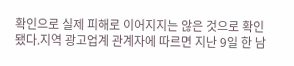확인으로 실제 피해로 이어지지는 않은 것으로 확인됐다.지역 광고업계 관계자에 따르면 지난 9일 한 남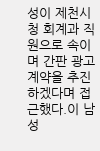성이 제천시청 회계과 직원으로 속이며 간판 광고 계약을 추진하겠다며 접근했다.이 남성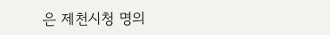은 제천시청 명의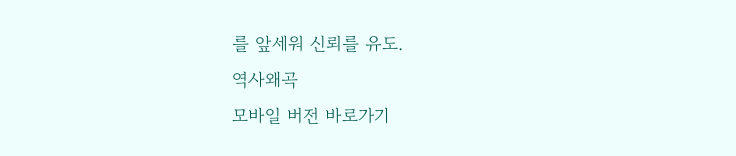를 앞세워 신뢰를 유도.
역사왜곡
모바일 버전 바로가기